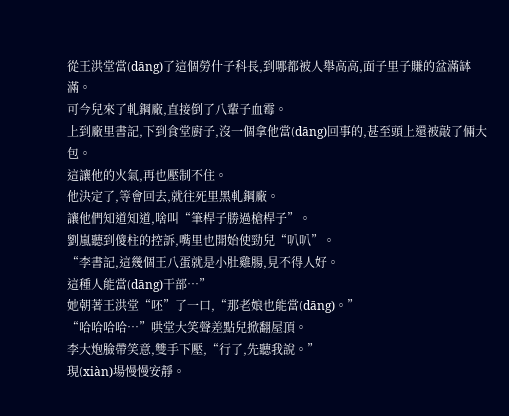從王洪堂當(dāng)了這個勞什子科長,到哪都被人舉高高,面子里子賺的盆滿缽滿。
可今兒來了軋鋼廠,直接倒了八輩子血霉。
上到廠里書記,下到食堂廚子,沒一個拿他當(dāng)回事的,甚至頭上還被敲了倆大包。
這讓他的火氣,再也壓制不住。
他決定了,等會回去,就往死里黑軋鋼廠。
讓他們知道知道,啥叫“筆桿子勝過槍桿子”。
劉嵐聽到傻柱的控訴,嘴里也開始使勁兒“叭叭”。
“李書記,這幾個王八蛋就是小肚雞腸,見不得人好。
這種人能當(dāng)干部…”
她朝著王洪堂“呸”了一口,“那老娘也能當(dāng)。”
“哈哈哈哈…”哄堂大笑聲差點兒掀翻屋頂。
李大炮臉帶笑意,雙手下壓,“行了,先聽我說。”
現(xiàn)場慢慢安靜。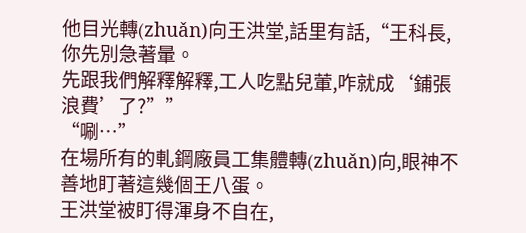他目光轉(zhuǎn)向王洪堂,話里有話,“王科長,你先別急著暈。
先跟我們解釋解釋,工人吃點兒葷,咋就成‘鋪張浪費’了?””
“唰…”
在場所有的軋鋼廠員工集體轉(zhuǎn)向,眼神不善地盯著這幾個王八蛋。
王洪堂被盯得渾身不自在,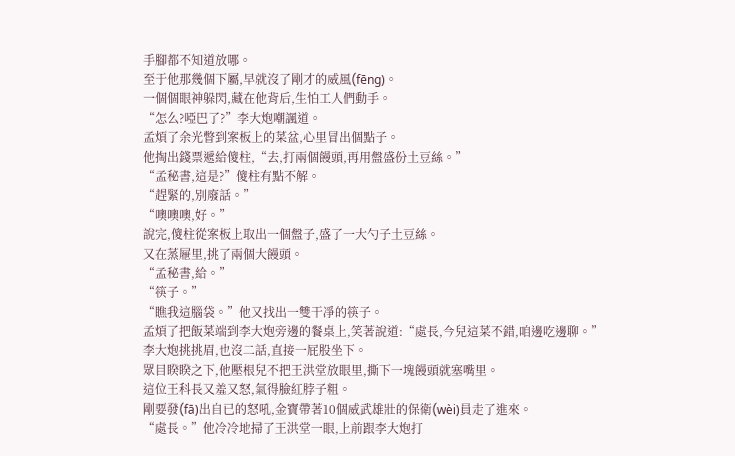手腳都不知道放哪。
至于他那幾個下屬,早就沒了剛才的威風(fēng)。
一個個眼神躲閃,藏在他背后,生怕工人們動手。
“怎么?啞巴了?”李大炮嘲諷道。
孟煩了余光瞥到案板上的菜盆,心里冒出個點子。
他掏出錢票遞給傻柱,“去,打兩個饅頭,再用盤盛份土豆絲。”
“孟秘書,這是?”傻柱有點不解。
“趕緊的,別廢話。”
“噢噢噢,好。”
說完,傻柱從案板上取出一個盤子,盛了一大勺子土豆絲。
又在蒸屜里,挑了兩個大饅頭。
“孟秘書,給。”
“筷子。”
“瞧我這腦袋。”他又找出一雙干凈的筷子。
孟煩了把飯菜端到李大炮旁邊的餐桌上,笑著說道:“處長,今兒這菜不錯,咱邊吃邊聊。”
李大炮挑挑眉,也沒二話,直接一屁股坐下。
眾目睽睽之下,他壓根兒不把王洪堂放眼里,撕下一塊饅頭就塞嘴里。
這位王科長又羞又怒,氣得臉紅脖子粗。
剛要發(fā)出自已的怒吼,金寶帶著10個威武雄壯的保衛(wèi)員走了進來。
“處長。”他冷冷地掃了王洪堂一眼,上前跟李大炮打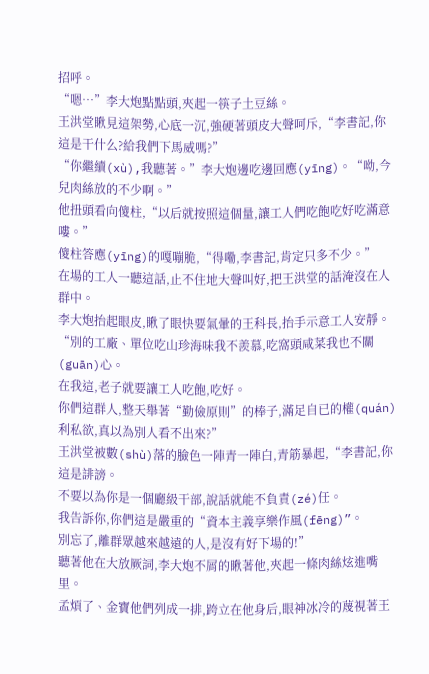招呼。
“嗯…”李大炮點點頭,夾起一筷子土豆絲。
王洪堂瞅見這架勢,心底一沉,強硬著頭皮大聲呵斥,“李書記,你這是干什么?給我們下馬威嗎?”
“你繼續(xù),我聽著。”李大炮邊吃邊回應(yīng)。“呦,今兒肉絲放的不少啊。”
他扭頭看向傻柱,“以后就按照這個量,讓工人們吃飽吃好吃滿意嘍。”
傻柱答應(yīng)的嘎嘣脆,“得嘞,李書記,肯定只多不少。”
在場的工人一聽這話,止不住地大聲叫好,把王洪堂的話淹沒在人群中。
李大炮抬起眼皮,瞅了眼快要氣暈的王科長,抬手示意工人安靜。
“別的工廠、單位吃山珍海味我不羨慕,吃窩頭咸菜我也不關(guān)心。
在我這,老子就要讓工人吃飽,吃好。
你們這群人,整天舉著“勤儉原則”的棒子,滿足自已的權(quán)利私欲,真以為別人看不出來?”
王洪堂被數(shù)落的臉色一陣青一陣白,青筋暴起,“李書記,你這是誹謗。
不要以為你是一個廳級干部,說話就能不負責(zé)任。
我告訴你,你們這是嚴重的“資本主義享樂作風(fēng)”。
別忘了,離群眾越來越遠的人,是沒有好下場的!”
聽著他在大放厥詞,李大炮不屑的瞅著他,夾起一條肉絲炫進嘴里。
孟煩了、金寶他們列成一排,跨立在他身后,眼神冰冷的蔑視著王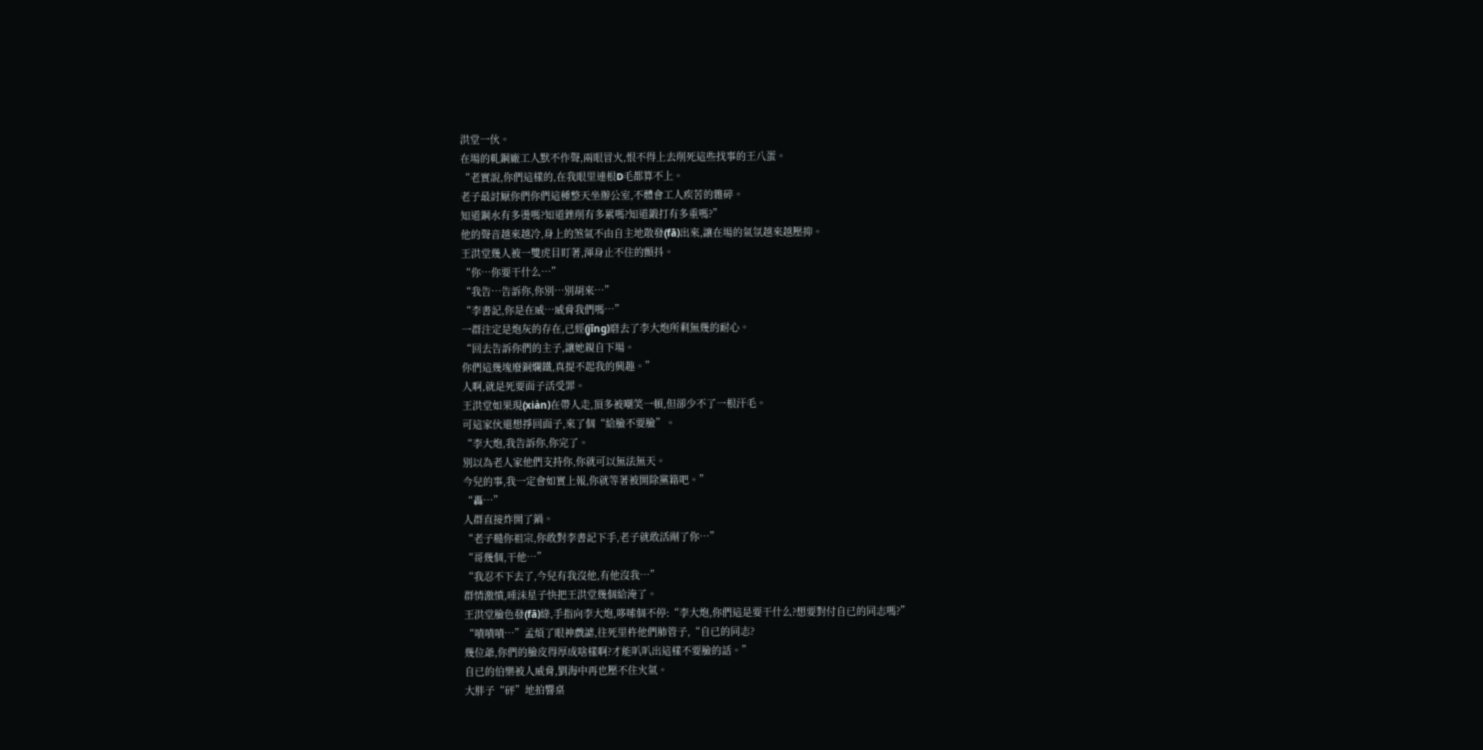洪堂一伙。
在場的軋鋼廠工人默不作聲,兩眼冒火,恨不得上去削死這些找事的王八蛋。
“老實說,你們這樣的,在我眼里連根D毛都算不上。
老子最討厭你們你們這種整天坐辦公室,不體會工人疾苦的雜碎。
知道鋼水有多燙嗎?知道銼削有多累嗎?知道鍛打有多重嗎?”
他的聲音越來越冷,身上的煞氣不由自主地散發(fā)出來,讓在場的氣氛越來越壓抑。
王洪堂幾人被一雙虎目盯著,渾身止不住的顫抖。
“你…你要干什么…”
“我告…告訴你,你別…別胡來…”
“李書記,你是在威…威脅我們嗎…”
一群注定是炮灰的存在,已經(jīng)磨去了李大炮所剩無幾的耐心。
“回去告訴你們的主子,讓她親自下場。
你們這幾塊廢銅爛鐵,真提不起我的興趣。”
人啊,就是死要面子活受罪。
王洪堂如果現(xiàn)在帶人走,頂多被嘲笑一頓,但卻少不了一根汗毛。
可這家伙還想掙回面子,來了個“給臉不要臉”。
“李大炮,我告訴你,你完了。
別以為老人家他們支持你,你就可以無法無天。
今兒的事,我一定會如實上報,你就等著被開除黨籍吧。”
“轟…”
人群直接炸開了鍋。
“老子糙你祖宗,你敢對李書記下手,老子就敢活剮了你…”
“哥幾個,干他…”
“我忍不下去了,今兒有我沒他,有他沒我…”
群情激憤,唾沫星子快把王洪堂幾個給淹了。
王洪堂臉色發(fā)綠,手指向李大炮,哆嗦個不停:“李大炮,你們這是要干什么?想要對付自已的同志嗎?”
“嘖嘖嘖…”孟煩了眼神戲謔,往死里杵他們肺管子,“自已的同志?
幾位爺,你們的臉皮得厚成啥樣啊?才能叭叭出這樣不要臉的話。”
自已的伯樂被人威脅,劉海中再也壓不住火氣。
大胖子“砰”地拍響桌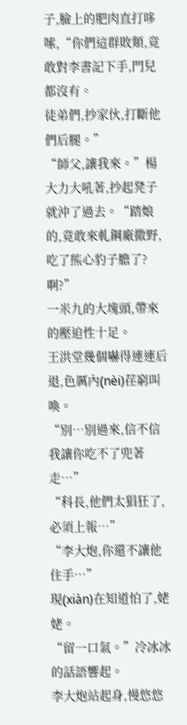子,臉上的肥肉直打哆嗦,“你們這群敗類,竟敢對李書記下手,門兒都沒有。
徒弟們,抄家伙,打斷他們后腿。”
“師父,讓我來。”楊大力大吼著,抄起凳子就沖了過去。“踏娘的,竟敢來軋鋼廠撒野,吃了熊心豹子膽了?啊?”
一米九的大塊頭,帶來的壓迫性十足。
王洪堂幾個嚇得連連后退,色厲內(nèi)荏窮叫喚。
“別…別過來,信不信我讓你吃不了兜著走…”
“科長,他們太猖狂了,必須上報…”
“李大炮,你還不讓他住手…”
現(xiàn)在知道怕了,姥姥。
“留一口氣。”冷冰冰的話語響起。
李大炮站起身,慢悠悠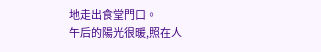地走出食堂門口。
午后的陽光很暖,照在人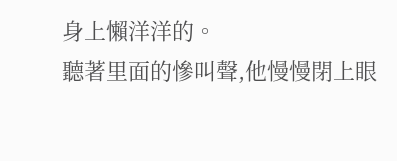身上懶洋洋的。
聽著里面的慘叫聲,他慢慢閉上眼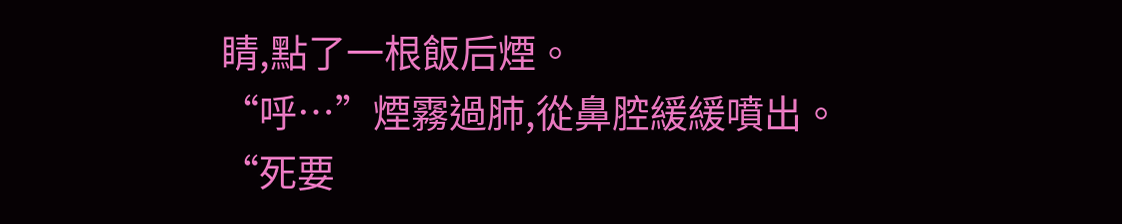睛,點了一根飯后煙。
“呼…”煙霧過肺,從鼻腔緩緩噴出。
“死要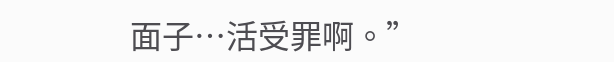面子…活受罪啊。”